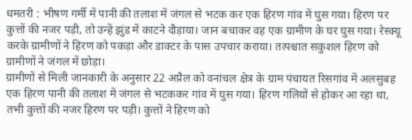धमतरी : भीषण गर्मी में पानी की तलाश में जंगल से भटक कर एक हिरण गांव में घुस गया। हिरण पर कुत्तों की नजर पड़ी, तो उन्हें झुंड में काटने दौड़ाया। जान बचाकर वह एक ग्रामीण के घर घुस गया। रेस्क्यू करके ग्रामीणों ने हिरण को पकड़ा और डाक्टर के पास उपचार कराया। तत्पश्चात सकुशल हिरण को ग्रामीणों ने जंगल में छोड़ा।
ग्रामीणों से मिली जानकारी के अनुसार 22 अप्रैल को वनांचल क्षेत्र के ग्राम पंचायत रिसगांव में अलसुबह एक हिरण पानी की तलाश में जंगल से भटककर गांव में घुस गया। हिरण गलियों से होकर आ रहा था, तभी कुत्तों की नजर हिरण पर पड़ी। कुत्तों ने हिरण को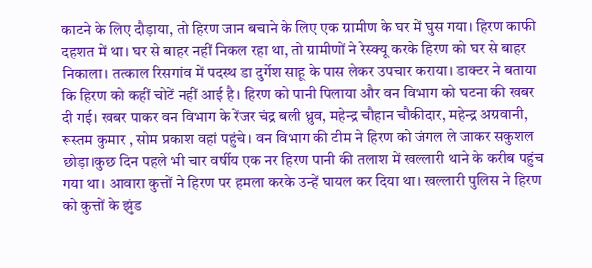काटने के लिए दौड़ाया, तो हिरण जान बचाने के लिए एक ग्रामीण के घर में घुस गया। हिरण काफी दहशत में था। घर से बाहर नहीं निकल रहा था, तो ग्रामीणों ने रेस्क्यू करके हिरण को घर से बाहर निकाला। तत्काल रिसगांव में पदस्थ डा दुर्गेश साहू के पास लेकर उपचार कराया। डाक्टर ने बताया कि हिरण को कहीं चोटें नहीं आई है। हिरण को पानी पिलाया और वन विभाग को घटना की खबर दी गई। खबर पाकर वन विभाग के रेंजर चंद्र बली ध्रुव, महेन्द्र चौहान चौकीदार, महेन्द्र अग्रवानी, रूस्तम कुमार , सोम प्रकाश वहां पहुंचे। वन विभाग की टीम ने हिरण को जंगल ले जाकर सकुशल छोड़ा।कुछ दिन पहले भी चार वर्षीय एक नर हिरण पानी की तलाश में खल्लारी थाने के करीब पहुंच गया था। आवारा कुत्तों ने हिरण पर हमला करके उन्हें घायल कर दिया था। खल्लारी पुलिस ने हिरण को कुत्तों के झुंड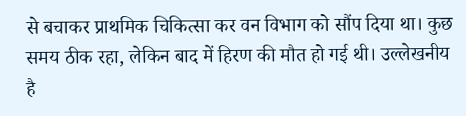से बचाकर प्राथमिक चिकित्सा कर वन विभाग को सौंप दिया था। कुछ समय ठीक रहा, लेकिन बाद में हिरण की मौत हो गई थी। उल्लेखनीय है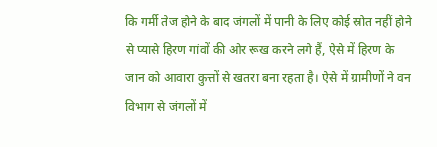कि गर्मी तेज होने के बाद जंगलों में पानी के लिए कोई स्रोत नहीं होने से प्यासे हिरण गांवों की ओर रूख करने लगे हैं, ऐसे में हिरण के जान को आवारा कुत्तों से खतरा बना रहता है। ऐसे में ग्रामीणों ने वन विभाग से जंगलों में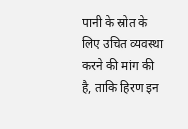पानी के स्रोत के लिए उचित व्यवस्था करने की मांग की है, ताकि हिरण इन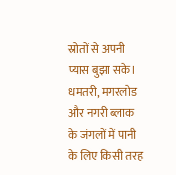स्रोतों से अपनी प्यास बुझा सके। धमतरी, मगरलोड और नगरी ब्लाक के जंगलों में पानी के लिए किसी तरह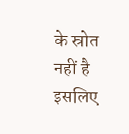के स्रोत नहीं है इसलिए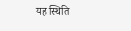यह स्थिति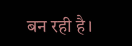बन रही है।